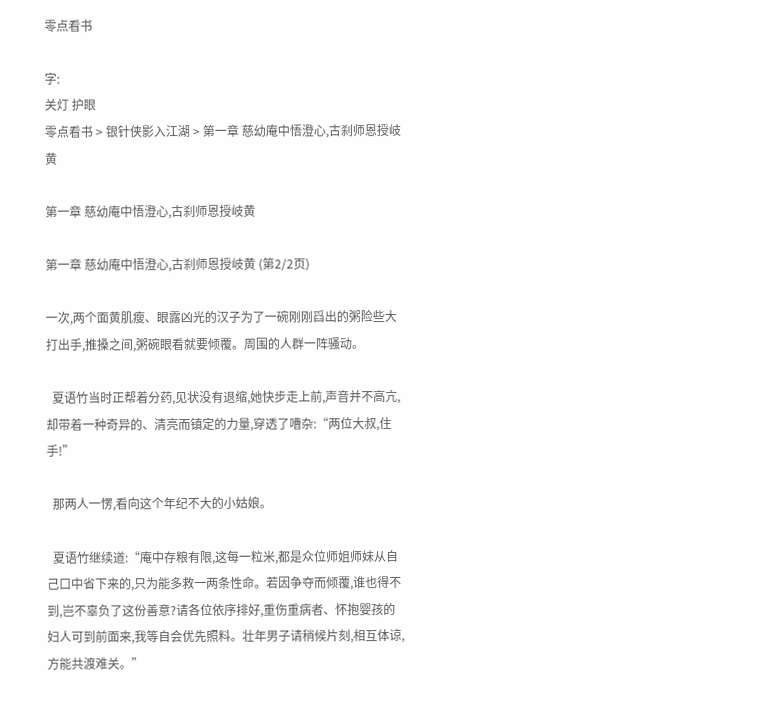零点看书

字:
关灯 护眼
零点看书 > 银针侠影入江湖 > 第一章 慈幼庵中悟澄心,古刹师恩授岐黄

第一章 慈幼庵中悟澄心,古刹师恩授岐黄

第一章 慈幼庵中悟澄心,古刹师恩授岐黄 (第2/2页)

一次,两个面黄肌瘦、眼露凶光的汉子为了一碗刚刚舀出的粥险些大打出手,推搡之间,粥碗眼看就要倾覆。周围的人群一阵骚动。

  夏语竹当时正帮着分药,见状没有退缩,她快步走上前,声音并不高亢,却带着一种奇异的、清亮而镇定的力量,穿透了嘈杂:“两位大叔,住手!”

  那两人一愣,看向这个年纪不大的小姑娘。

  夏语竹继续道:“庵中存粮有限,这每一粒米,都是众位师姐师妹从自己口中省下来的,只为能多救一两条性命。若因争夺而倾覆,谁也得不到,岂不辜负了这份善意?请各位依序排好,重伤重病者、怀抱婴孩的妇人可到前面来,我等自会优先照料。壮年男子请稍候片刻,相互体谅,方能共渡难关。”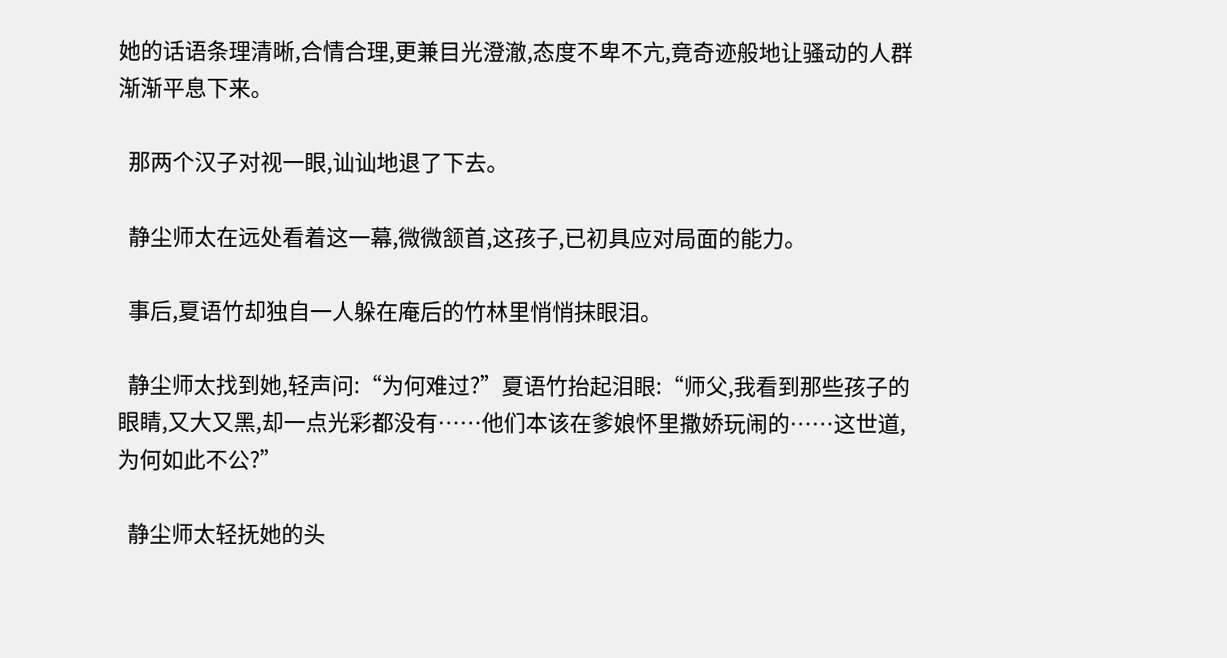她的话语条理清晰,合情合理,更兼目光澄澈,态度不卑不亢,竟奇迹般地让骚动的人群渐渐平息下来。

  那两个汉子对视一眼,讪讪地退了下去。

  静尘师太在远处看着这一幕,微微颔首,这孩子,已初具应对局面的能力。

  事后,夏语竹却独自一人躲在庵后的竹林里悄悄抹眼泪。

  静尘师太找到她,轻声问:“为何难过?”夏语竹抬起泪眼:“师父,我看到那些孩子的眼睛,又大又黑,却一点光彩都没有……他们本该在爹娘怀里撒娇玩闹的……这世道,为何如此不公?”

  静尘师太轻抚她的头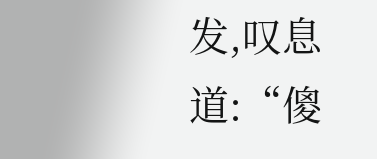发,叹息道:“傻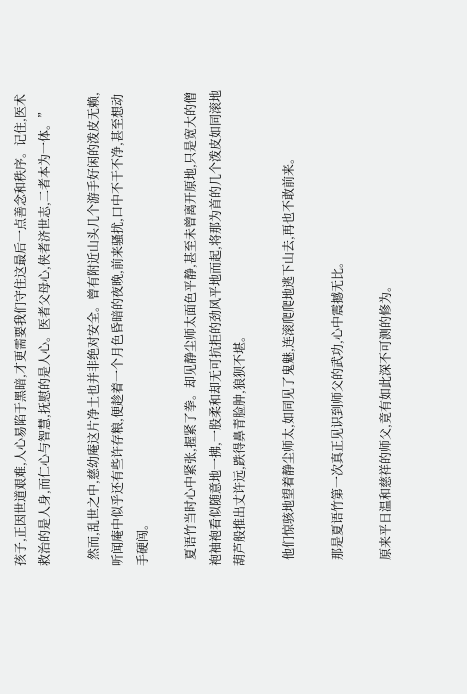孩子,正因世道艰难,人心易陷于黑暗,才更需要我们守住这最后一点善念和秩序。记住,医术救治的是人身,而仁心与智慧,抚慰的是人心。医者父母心,侠者济世志,二者本为一体。”

  然而,乱世之中,慈幼庵这片净土也并非绝对安全。曾有附近山头几个游手好闲的泼皮无赖,听闻庵中似乎还有些许存粮,便趁着一个月色昏暗的夜晚,前来骚扰,口中不干不净,甚至想动手硬闯。

  夏语竹当时心中紧张,握紧了拳。却见静尘师太面色平静,甚至未曾离开原地,只是宽大的僧袍袖袍看似随意地一拂,一股柔和却无可抗拒的劲风平地而起,将那为首的几个泼皮如同滚地葫芦般推出丈许远,跌得鼻青脸肿,狼狈不堪。

  他们惊骇地望着静尘师太,如同见了鬼魅,连滚爬爬地逃下山去,再也不敢前来。

  那是夏语竹第一次真正见识到师父的武功,心中震撼无比。

  原来平日温和慈祥的师父,竟有如此深不可测的修为。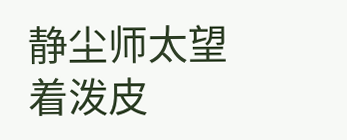静尘师太望着泼皮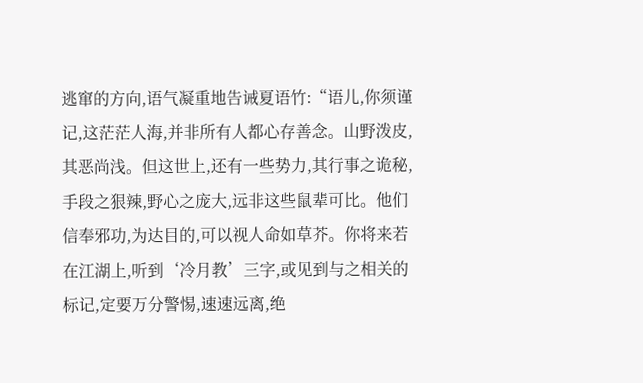逃窜的方向,语气凝重地告诫夏语竹:“语儿,你须谨记,这茫茫人海,并非所有人都心存善念。山野泼皮,其恶尚浅。但这世上,还有一些势力,其行事之诡秘,手段之狠辣,野心之庞大,远非这些鼠辈可比。他们信奉邪功,为达目的,可以视人命如草芥。你将来若在江湖上,听到‘冷月教’三字,或见到与之相关的标记,定要万分警惕,速速远离,绝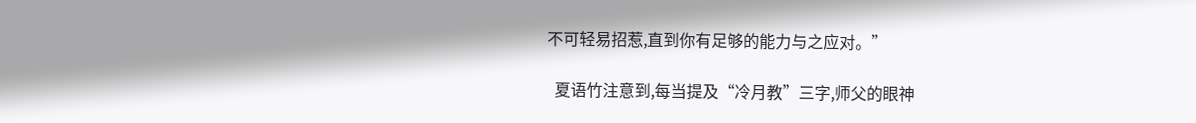不可轻易招惹,直到你有足够的能力与之应对。”

  夏语竹注意到,每当提及“冷月教”三字,师父的眼神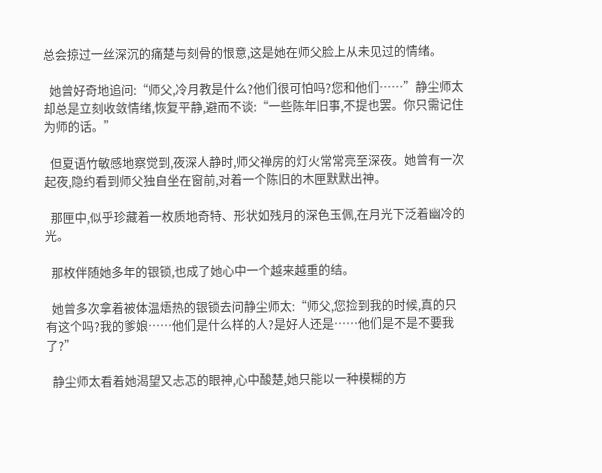总会掠过一丝深沉的痛楚与刻骨的恨意,这是她在师父脸上从未见过的情绪。

  她曾好奇地追问:“师父,冷月教是什么?他们很可怕吗?您和他们……”静尘师太却总是立刻收敛情绪,恢复平静,避而不谈:“一些陈年旧事,不提也罢。你只需记住为师的话。”

  但夏语竹敏感地察觉到,夜深人静时,师父禅房的灯火常常亮至深夜。她曾有一次起夜,隐约看到师父独自坐在窗前,对着一个陈旧的木匣默默出神。

  那匣中,似乎珍藏着一枚质地奇特、形状如残月的深色玉佩,在月光下泛着幽冷的光。

  那枚伴随她多年的银锁,也成了她心中一个越来越重的结。

  她曾多次拿着被体温焐热的银锁去问静尘师太:“师父,您捡到我的时候,真的只有这个吗?我的爹娘……他们是什么样的人?是好人还是……他们是不是不要我了?”

  静尘师太看着她渴望又忐忑的眼神,心中酸楚,她只能以一种模糊的方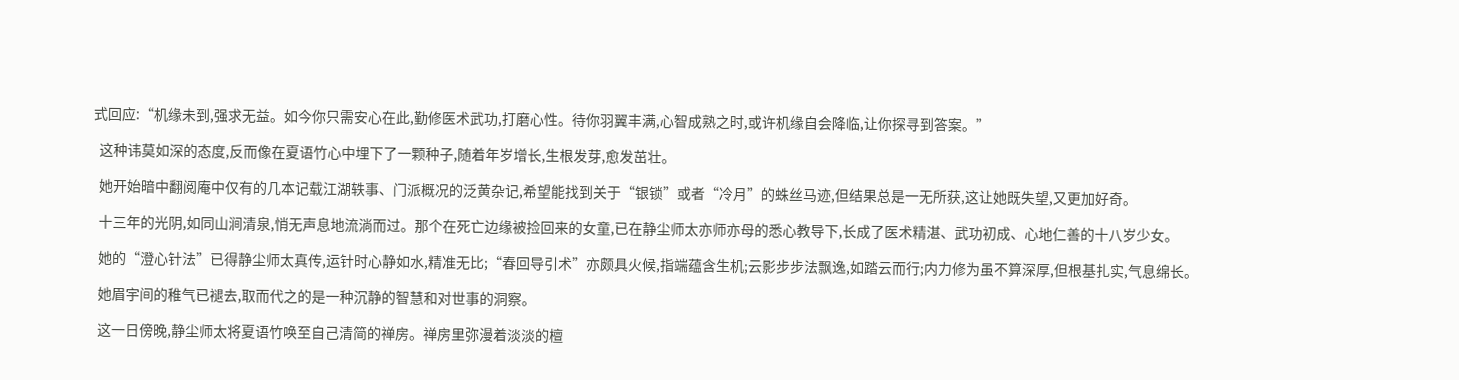式回应:“机缘未到,强求无益。如今你只需安心在此,勤修医术武功,打磨心性。待你羽翼丰满,心智成熟之时,或许机缘自会降临,让你探寻到答案。”

  这种讳莫如深的态度,反而像在夏语竹心中埋下了一颗种子,随着年岁增长,生根发芽,愈发茁壮。

  她开始暗中翻阅庵中仅有的几本记载江湖轶事、门派概况的泛黄杂记,希望能找到关于“银锁”或者“冷月”的蛛丝马迹,但结果总是一无所获,这让她既失望,又更加好奇。

  十三年的光阴,如同山涧清泉,悄无声息地流淌而过。那个在死亡边缘被捡回来的女童,已在静尘师太亦师亦母的悉心教导下,长成了医术精湛、武功初成、心地仁善的十八岁少女。

  她的“澄心针法”已得静尘师太真传,运针时心静如水,精准无比;“春回导引术”亦颇具火候,指端蕴含生机;云影步步法飘逸,如踏云而行;内力修为虽不算深厚,但根基扎实,气息绵长。

  她眉宇间的稚气已褪去,取而代之的是一种沉静的智慧和对世事的洞察。

  这一日傍晚,静尘师太将夏语竹唤至自己清简的禅房。禅房里弥漫着淡淡的檀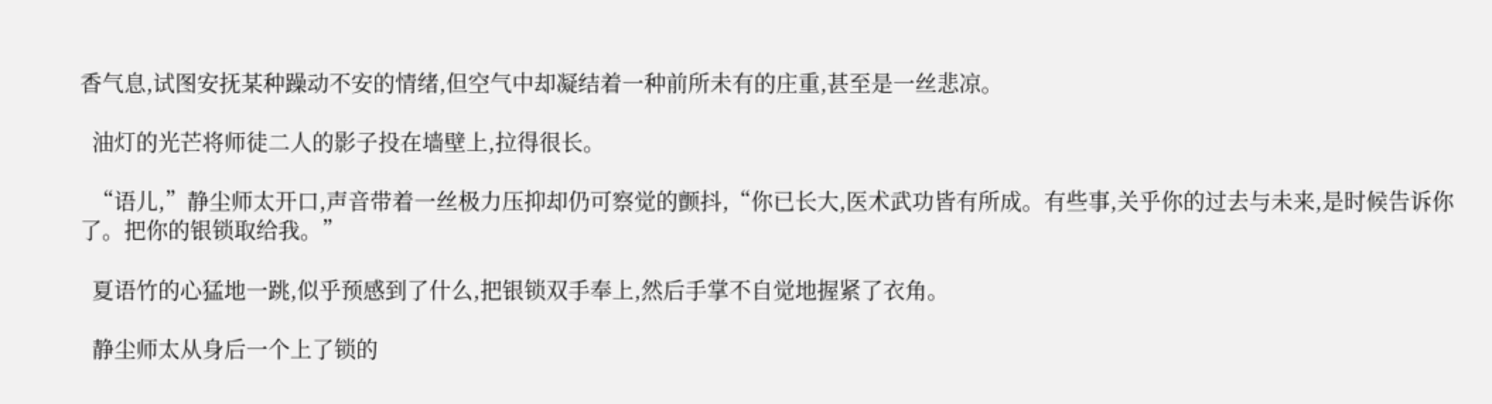香气息,试图安抚某种躁动不安的情绪,但空气中却凝结着一种前所未有的庄重,甚至是一丝悲凉。

  油灯的光芒将师徒二人的影子投在墙壁上,拉得很长。

  “语儿,”静尘师太开口,声音带着一丝极力压抑却仍可察觉的颤抖,“你已长大,医术武功皆有所成。有些事,关乎你的过去与未来,是时候告诉你了。把你的银锁取给我。”

  夏语竹的心猛地一跳,似乎预感到了什么,把银锁双手奉上,然后手掌不自觉地握紧了衣角。

  静尘师太从身后一个上了锁的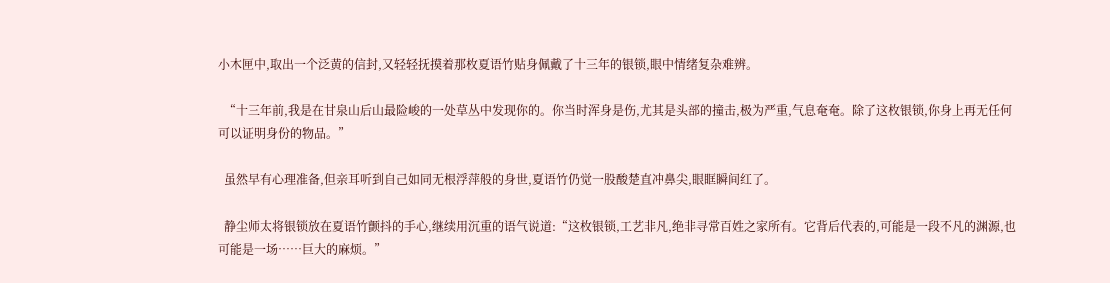小木匣中,取出一个泛黄的信封,又轻轻抚摸着那枚夏语竹贴身佩戴了十三年的银锁,眼中情绪复杂难辨。

  “十三年前,我是在甘泉山后山最险峻的一处草丛中发现你的。你当时浑身是伤,尤其是头部的撞击,极为严重,气息奄奄。除了这枚银锁,你身上再无任何可以证明身份的物品。”

  虽然早有心理准备,但亲耳听到自己如同无根浮萍般的身世,夏语竹仍觉一股酸楚直冲鼻尖,眼眶瞬间红了。

  静尘师太将银锁放在夏语竹颤抖的手心,继续用沉重的语气说道:“这枚银锁,工艺非凡,绝非寻常百姓之家所有。它背后代表的,可能是一段不凡的渊源,也可能是一场……巨大的麻烦。”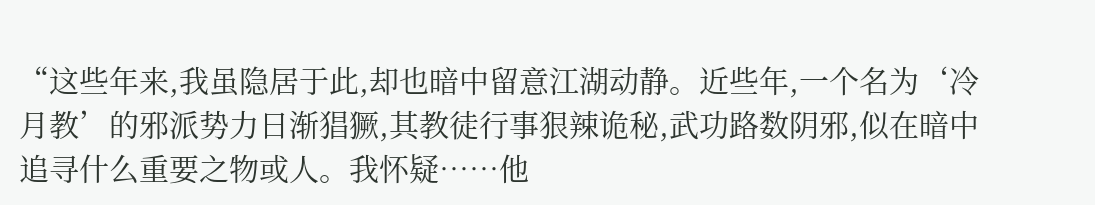“这些年来,我虽隐居于此,却也暗中留意江湖动静。近些年,一个名为‘冷月教’的邪派势力日渐猖獗,其教徒行事狠辣诡秘,武功路数阴邪,似在暗中追寻什么重要之物或人。我怀疑……他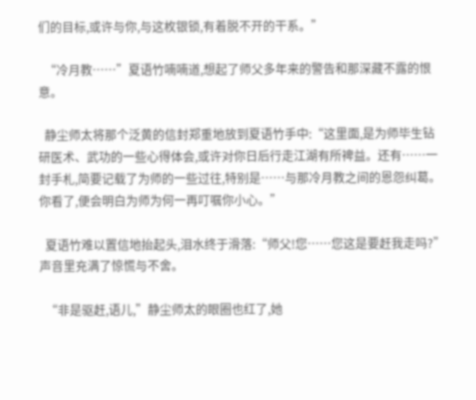们的目标,或许与你,与这枚银锁,有着脱不开的干系。”

  “冷月教……”夏语竹喃喃道,想起了师父多年来的警告和那深藏不露的恨意。

  静尘师太将那个泛黄的信封郑重地放到夏语竹手中:“这里面,是为师毕生钻研医术、武功的一些心得体会,或许对你日后行走江湖有所裨益。还有……一封手札,简要记载了为师的一些过往,特别是……与那冷月教之间的恩怨纠葛。你看了,便会明白为师为何一再叮嘱你小心。”

  夏语竹难以置信地抬起头,泪水终于滑落:“师父!您……您这是要赶我走吗?”声音里充满了惊慌与不舍。

  “非是驱赶,语儿,”静尘师太的眼圈也红了,她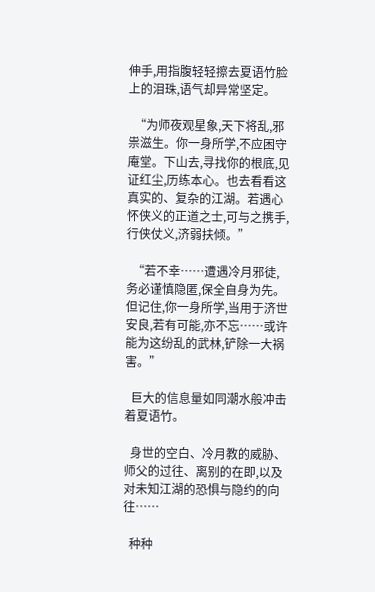伸手,用指腹轻轻擦去夏语竹脸上的泪珠,语气却异常坚定。

  “为师夜观星象,天下将乱,邪祟滋生。你一身所学,不应困守庵堂。下山去,寻找你的根底,见证红尘,历练本心。也去看看这真实的、复杂的江湖。若遇心怀侠义的正道之士,可与之携手,行侠仗义,济弱扶倾。”

  “若不幸……遭遇冷月邪徒,务必谨慎隐匿,保全自身为先。但记住,你一身所学,当用于济世安良,若有可能,亦不忘……或许能为这纷乱的武林,铲除一大祸害。”

  巨大的信息量如同潮水般冲击着夏语竹。

  身世的空白、冷月教的威胁、师父的过往、离别的在即,以及对未知江湖的恐惧与隐约的向往……

  种种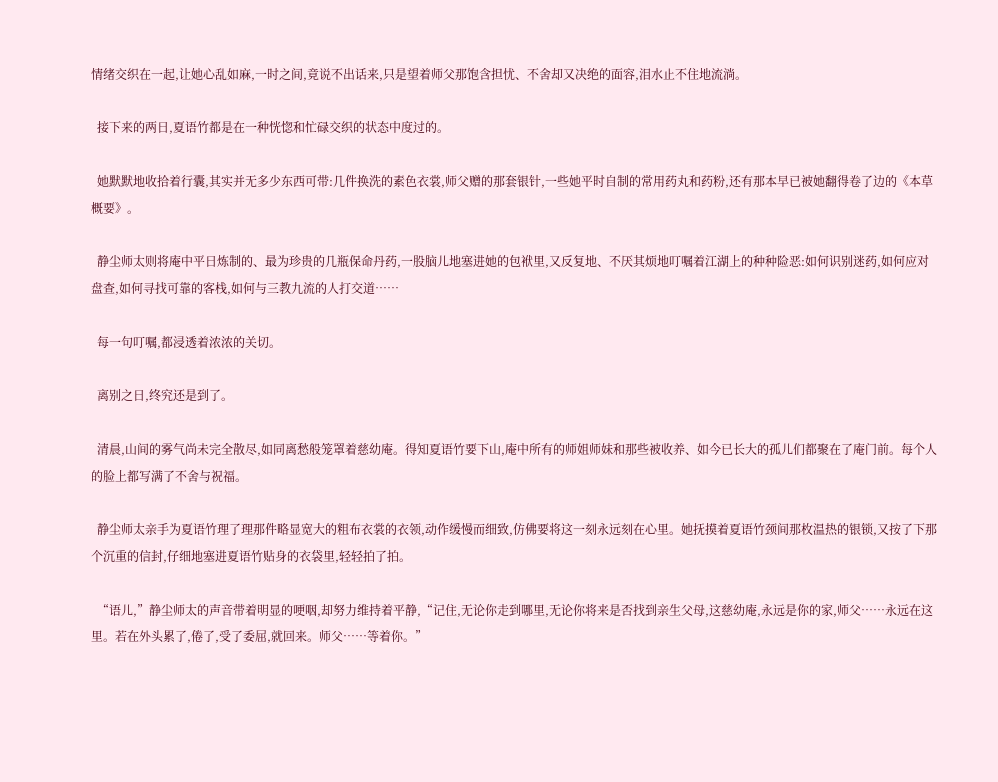情绪交织在一起,让她心乱如麻,一时之间,竟说不出话来,只是望着师父那饱含担忧、不舍却又决绝的面容,泪水止不住地流淌。

  接下来的两日,夏语竹都是在一种恍惚和忙碌交织的状态中度过的。

  她默默地收拾着行囊,其实并无多少东西可带:几件换洗的素色衣裳,师父赠的那套银针,一些她平时自制的常用药丸和药粉,还有那本早已被她翻得卷了边的《本草概要》。

  静尘师太则将庵中平日炼制的、最为珍贵的几瓶保命丹药,一股脑儿地塞进她的包袱里,又反复地、不厌其烦地叮嘱着江湖上的种种险恶:如何识别迷药,如何应对盘查,如何寻找可靠的客栈,如何与三教九流的人打交道……

  每一句叮嘱,都浸透着浓浓的关切。

  离别之日,终究还是到了。

  清晨,山间的雾气尚未完全散尽,如同离愁般笼罩着慈幼庵。得知夏语竹要下山,庵中所有的师姐师妹和那些被收养、如今已长大的孤儿们都聚在了庵门前。每个人的脸上都写满了不舍与祝福。

  静尘师太亲手为夏语竹理了理那件略显宽大的粗布衣裳的衣领,动作缓慢而细致,仿佛要将这一刻永远刻在心里。她抚摸着夏语竹颈间那枚温热的银锁,又按了下那个沉重的信封,仔细地塞进夏语竹贴身的衣袋里,轻轻拍了拍。

  “语儿,”静尘师太的声音带着明显的哽咽,却努力维持着平静,“记住,无论你走到哪里,无论你将来是否找到亲生父母,这慈幼庵,永远是你的家,师父……永远在这里。若在外头累了,倦了,受了委屈,就回来。师父……等着你。”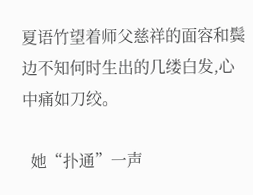夏语竹望着师父慈祥的面容和鬓边不知何时生出的几缕白发,心中痛如刀绞。

  她“扑通”一声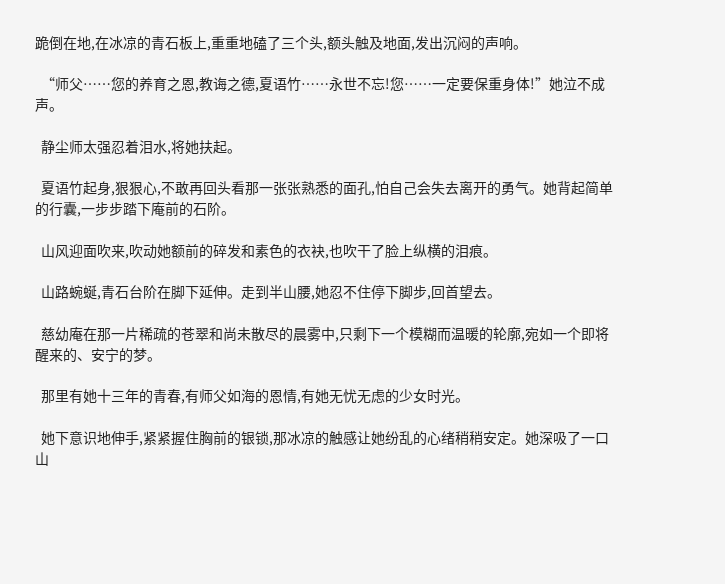跪倒在地,在冰凉的青石板上,重重地磕了三个头,额头触及地面,发出沉闷的声响。

  “师父……您的养育之恩,教诲之德,夏语竹……永世不忘!您……一定要保重身体!”她泣不成声。

  静尘师太强忍着泪水,将她扶起。

  夏语竹起身,狠狠心,不敢再回头看那一张张熟悉的面孔,怕自己会失去离开的勇气。她背起简单的行囊,一步步踏下庵前的石阶。

  山风迎面吹来,吹动她额前的碎发和素色的衣袂,也吹干了脸上纵横的泪痕。

  山路蜿蜒,青石台阶在脚下延伸。走到半山腰,她忍不住停下脚步,回首望去。

  慈幼庵在那一片稀疏的苍翠和尚未散尽的晨雾中,只剩下一个模糊而温暖的轮廓,宛如一个即将醒来的、安宁的梦。

  那里有她十三年的青春,有师父如海的恩情,有她无忧无虑的少女时光。

  她下意识地伸手,紧紧握住胸前的银锁,那冰凉的触感让她纷乱的心绪稍稍安定。她深吸了一口山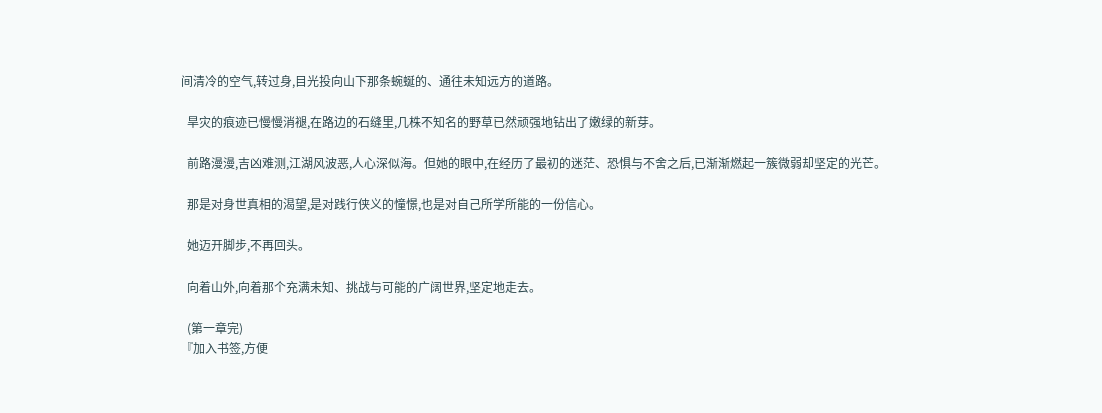间清冷的空气,转过身,目光投向山下那条蜿蜒的、通往未知远方的道路。

  旱灾的痕迹已慢慢消褪,在路边的石缝里,几株不知名的野草已然顽强地钻出了嫩绿的新芽。

  前路漫漫,吉凶难测,江湖风波恶,人心深似海。但她的眼中,在经历了最初的迷茫、恐惧与不舍之后,已渐渐燃起一簇微弱却坚定的光芒。

  那是对身世真相的渴望,是对践行侠义的憧憬,也是对自己所学所能的一份信心。

  她迈开脚步,不再回头。

  向着山外,向着那个充满未知、挑战与可能的广阔世界,坚定地走去。

  (第一章完)
『加入书签,方便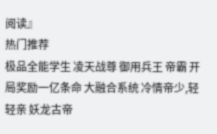阅读』
热门推荐
极品全能学生 凌天战尊 御用兵王 帝霸 开局奖励一亿条命 大融合系统 冷情帝少,轻轻亲 妖龙古帝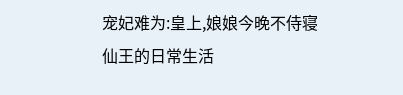宠妃难为:皇上,娘娘今晚不侍寝 仙王的日常生活